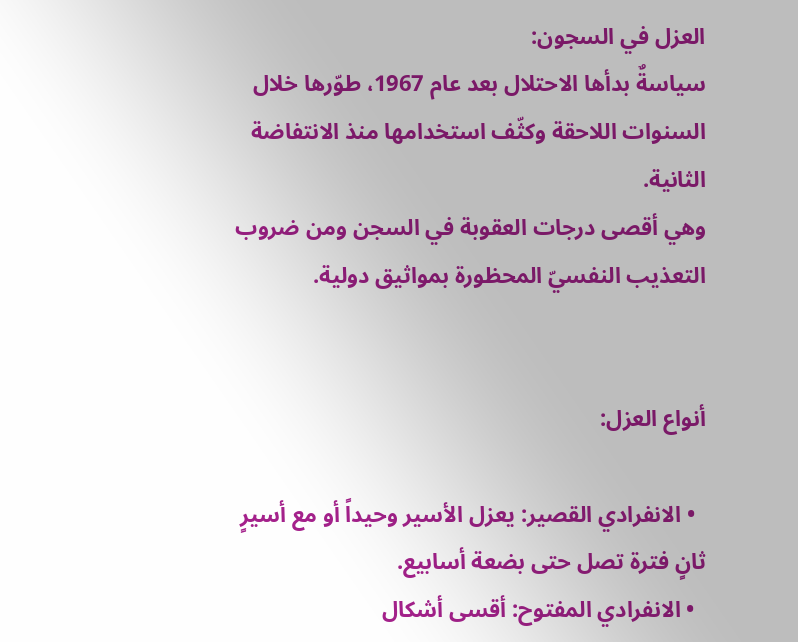العزل في السجون:
سياسةٌ بدأها الاحتلال بعد عام 1967، طوّرها خلال السنوات اللاحقة وكثّف استخدامها منذ الانتفاضة الثانية.
وهي أقصى درجات العقوبة في السجن ومن ضروب التعذيب النفسيّ المحظورة بمواثيق دولية.


أنواع العزل:

  • الانفرادي القصير: يعزل الأسير وحيداً أو مع أسيرٍ ثانٍ فترة تصل حتى بضعة أسابيع.
  • الانفرادي المفتوح: أقسى أشكال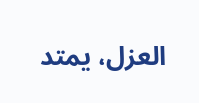العزل، يمتد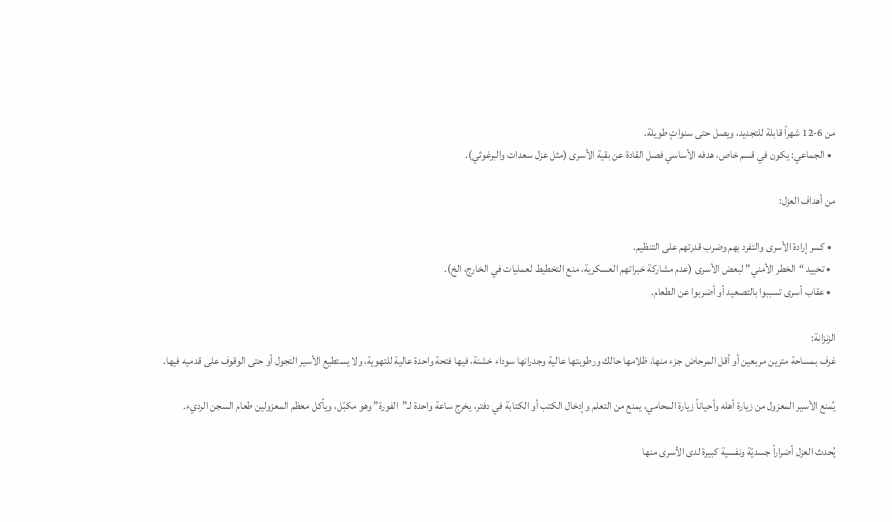من 6-12 شهراً قابلة للتجديد، ويصل حتى سنواتٍ طويلة.
  • الجماعي: يكون في قسم خاص، هدفه الأساسي فصل القادة عن بقية الأسرى (مثل عزل سعدات والبرغوثي).

من أهداف العزل:

  • كسر إرادة الأسرى والتفرد بهم وضرب قدرتهم على التنظيم.
  • تحييد “الخطر الأمني” لبعض الأسرى (عدم مشاركة خبراتهم العسكرية، منع التخطيط لعمليات في الخارج، الخ).
  • عقاب أسرى تسببوا بالتصعيد أو أضربوا عن الطعام.

الزنزانة:
غرف بمساحة مترين مربعين أو أقل المرحاض جزء منها، ظلامها حالك ورطوبتها عالية وجدرانها سوداء خشنة، فيها فتحة واحدة عالية للتهوية، ولا يستطيع الأسير التجول أو حتى الوقوف على قدميه فيها.

يُمنع الأسير المعزول من زيارة أهله وأحياناً زيارة المحامي، يمنع من التعلم وإدخال الكتب أو الكتابة في دفتر، يخرج ساعة واحدة لـ”الفورة” وهو مكبّل، ويأكل معظم المعزولين طعام السجن الرديء.

يُحدث العزل أضراراً جسديّة ونفسية كبيرة لدى الأسرى منها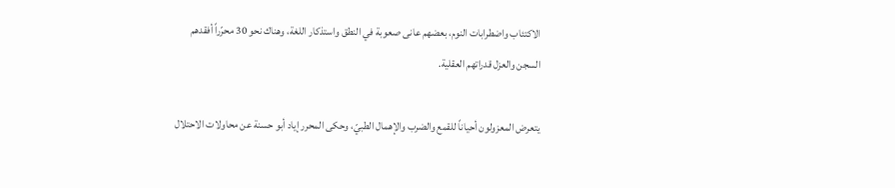الاكتئاب واضطرابات النوم، بعضهم عانى صعوبة في النطق واستذكار اللغة، وهناك نحو 30 محرّراً أفقدهم السجن والعزل قدراتهم العقلية.

يتعرض المعزولون أحياناً للقمع والضرب والإهمال الطبيّ، وحكى المحرر إياد أبو حسنة عن محاولات الاحتلال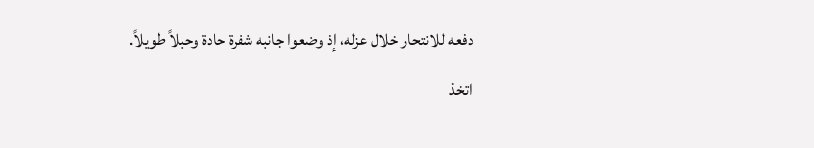دفعه للانتحار خلال عزله، إذ وضعوا جانبه شفرة حادة وحبلاً طويلاً.

اتخذ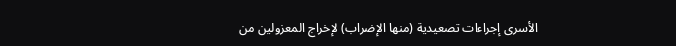الأسرى إجراءات تصعيدية (منها الإضراب) لإخراج المعزولين من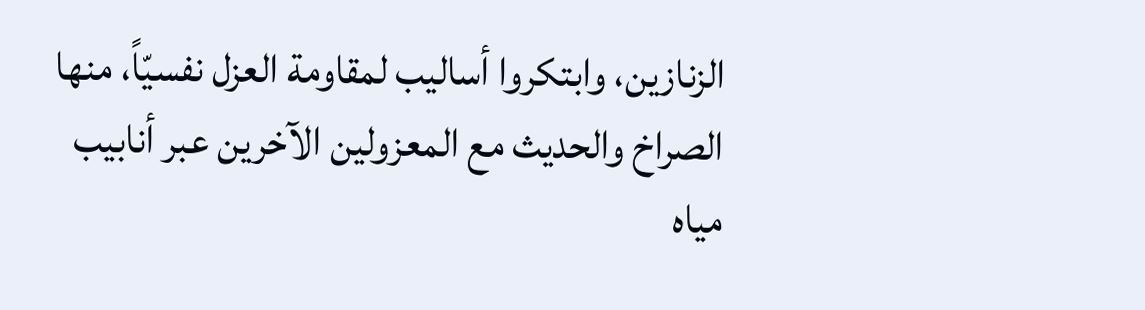الزنازين، وابتكروا أساليب لمقاومة العزل نفسيّاً، منها الصراخ والحديث مع المعزولين الآخرين عبر أنابيب مياه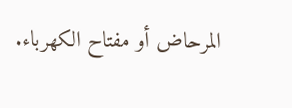المرحاض أو مفتاح الكهرباء.